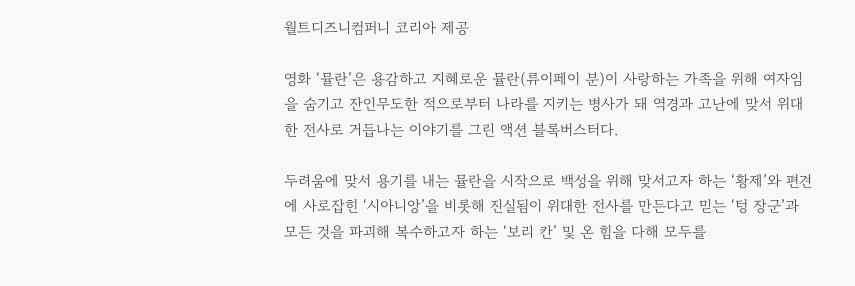월트디즈니컴퍼니 코리아 제공

영화 ‘뮬란’은 용감하고 지혜로운 뮬란(류이페이 분)이 사랑하는 가족을 위해 여자임을 숨기고 잔인무도한 적으로부터 나라를 지키는 병사가 돼 역경과 고난에 맞서 위대한 전사로 거듭나는 이야기를 그린 액션 블록버스터다.

두려움에 맞서 용기를 내는 뮬란을 시작으로 백성을 위해 맞서고자 하는 ‘황제’와 편견에 사로잡힌 ‘시아니앙’을 비롯해 진실됨이 위대한 전사를 만든다고 믿는 ‘텅 장군’과 모든 것을 파괴해 복수하고자 하는 ‘보리 칸’ 및 온 힘을 다해 모두를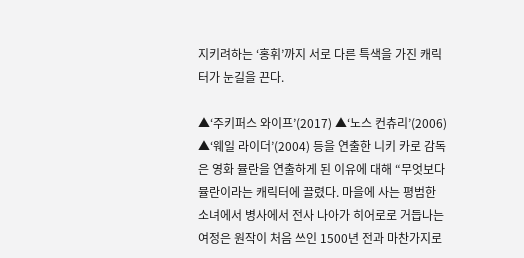지키려하는 ‘홍휘’까지 서로 다른 특색을 가진 캐릭터가 눈길을 끈다.

▲‘주키퍼스 와이프’(2017) ▲‘노스 컨츄리’(2006) ▲‘웨일 라이더’(2004) 등을 연출한 니키 카로 감독은 영화 뮬란을 연출하게 된 이유에 대해 “무엇보다 뮬란이라는 캐릭터에 끌렸다. 마을에 사는 평범한 소녀에서 병사에서 전사 나아가 히어로로 거듭나는 여정은 원작이 처음 쓰인 1500년 전과 마찬가지로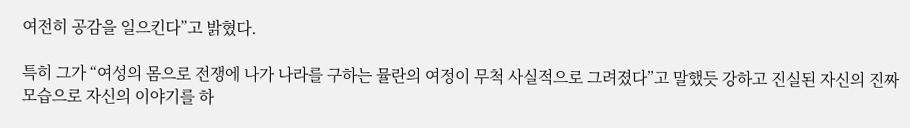여전히 공감을 일으킨다”고 밝혔다.

특히 그가 “여성의 몸으로 전쟁에 나가 나라를 구하는 뮬란의 여정이 무척 사실적으로 그려졌다”고 말했듯 강하고 진실된 자신의 진짜 모습으로 자신의 이야기를 하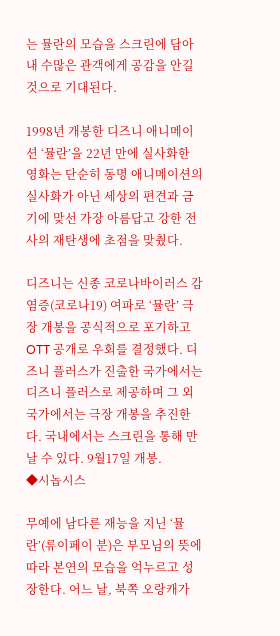는 뮬란의 모습을 스크린에 담아내 수많은 관객에게 공감을 안길 것으로 기대된다.

1998년 개봉한 디즈니 애니메이션 ‘뮬란’을 22년 만에 실사화한 영화는 단순히 동명 애니메이션의 실사화가 아닌 세상의 편견과 금기에 맞선 가장 아름답고 강한 전사의 재탄생에 초점을 맞췄다.

디즈니는 신종 코로나바이러스 감염증(코로나19) 여파로 ‘뮬란’ 극장 개봉을 공식적으로 포기하고 OTT 공개로 우회를 결정했다. 디즈니 플러스가 진출한 국가에서는 디즈니 플러스로 제공하며 그 외 국가에서는 극장 개봉을 추진한다. 국내에서는 스크린을 통해 만날 수 있다. 9월17일 개봉.
◆시놉시스

무예에 남다른 재능을 지닌 ‘뮬란’(류이페이 분)은 부모님의 뜻에 따라 본연의 모습을 억누르고 성장한다. 어느 날, 북쪽 오랑캐가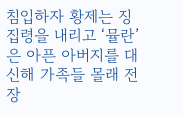침입하자 황제는 징집령을 내리고 ‘뮬란’은 아픈 아버지를 대신해 가족들 몰래 전장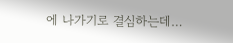에 나가기로 결심하는데…